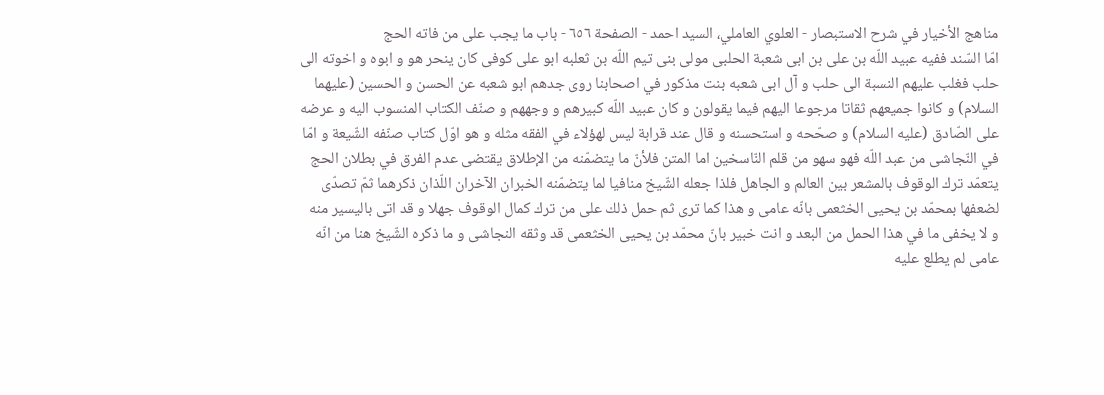مناهج الأخيار في شرح الاستبصار - العلوي العاملي، السيد احمد - الصفحة ٦٥٦ - باب ما يجب على من فاته الحج
امّا السّند ففيه عبيد اللّه بن على بن ابى شعبة الحلبى مولى بنى تيم اللّه بن ثعلبه ابو على كوفى كان ينحر هو و ابوه و اخوته الى حلب فغلب عليهم النسبة الى حلب و آل ابى شعبه بنت مذكور في اصحابنا روى جدهم ابو شعبه عن الحسن و الحسين (عليهما السلام) و كانوا جميعهم ثقاتا مرجوعا اليهم فيما يقولون و كان عبيد اللّه كبيرهم و وجههم و صنّف الكتاب المنسوب اليه و عرضه على الصّادق (عليه السلام) و صحّحه و استحسنه و قال عند قرابة ليس لهؤلاء في الفقه مثله و هو اوّل كتاب صنّفه الشّيعة و امّا في النّجاشى من عبد اللّه فهو سهو من قلم النّاسخين اما المتن فلأنّ ما يتضمّنه من الإطلاق يقتضى عدم الفرق في بطلان الحج يتعمّد ترك الوقوف بالمشعر بين العالم و الجاهل فلذا جعله الشّيخ منافيا لما يتضمّنه الخبران الآخران اللّذان ذكرهما ثمّ تصدّى لضعفها بمحمّد بن يحيى الخثعمى بانّه عامى و هذا كما ترى ثم حمل ذلك على من ترك كمال الوقوف جهلا و قد اتى باليسير منه و لا يخفى ما في هذا الحمل من البعد و انت خبير بانّ محمّد بن يحيى الخثعمى قد وثقه النجاشى و ما ذكره الشّيخ هنا من انّه عامى لم يطلع عليه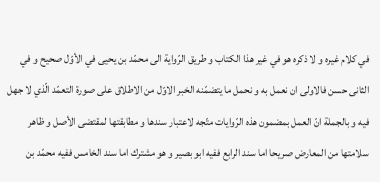في كلام غيره و لا ذكره هو في غير هذا الكتاب و طريق الرّواية الى محمّد بن يحيى في الأوّل صحيح و في الثانى حسن فالاولى ان نعمل به و نحمل ما يتضمّنه الخبر الاوّل من الاطلاق على صورة التعمّد الّذي لا جهل فيه و بالجملة انّ العمل بمضمون هذه الرّوايات متّجه لاعتبار سندها و مطابقتها لمقتضى الأصل و ظاهر سلامتها من المعارض صريحا اما سند الرابع ففيه ابو بصير و هو مشترك اما سند الخامس ففيه محمّد بن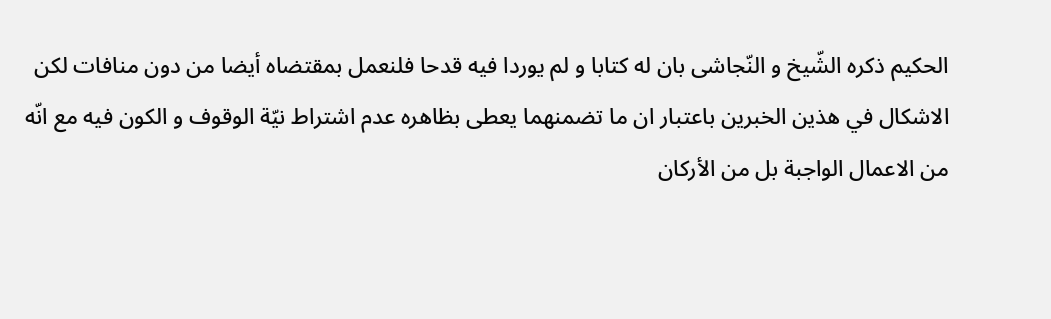الحكيم ذكره الشّيخ و النّجاشى بان له كتابا و لم يوردا فيه قدحا فلنعمل بمقتضاه أيضا من دون منافات لكن الاشكال في هذين الخبرين باعتبار ان ما تضمنهما يعطى بظاهره عدم اشتراط نيّة الوقوف و الكون فيه مع انّه من الاعمال الواجبة بل من الأركان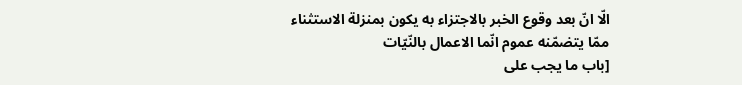الّا انّ بعد وقوع الخبر بالاجتزاء به يكون بمنزلة الاستثناء ممّا يتضمّنه عموم انّما الاعمال بالنّيّات
[باب ما يجب على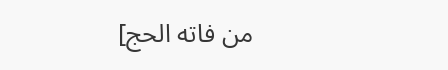من فاته الحج]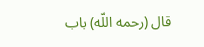قال (رحمه اللّه) باب